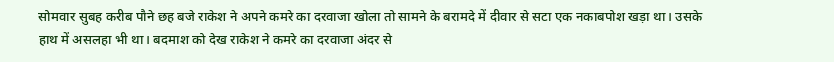सोमवार सुबह करीब पौने छह बजे राकेश ने अपने कमरे का दरवाजा खोला तो सामने के बरामदे में दीवार से सटा एक नकाबपोश खड़ा था। उसके हाथ में असलहा भी था। बदमाश को देख राकेश ने कमरे का दरवाजा अंदर से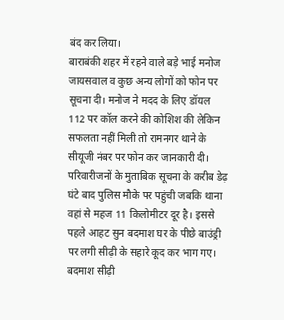बंद कर लिया।
बाराबंकी शहर में रहने वाले बड़े भाई मनोज जायसवाल व कुछ अन्य लोगों को फोन पर सूचना दी। मनोज ने मदद के लिए डॉयल 112 पर कॉल करने की कोशिश की लेकिन सफलता नहीं मिली तो रामनगर थाने के सीयूजी नंबर पर फोन कर जानकारी दी।
परिवारीजनों के मुताबिक सूचना के करीब डेढ़ घंटे बाद पुलिस मौके पर पहुंची जबकि थाना वहां से महज 11 किलोमीटर दूर है। इससे पहले आहट सुन बदमाश घर के पीछे बाउंड्री पर लगी सीढ़ी के सहारे कूद कर भाग गए। बदमाश सीढ़ी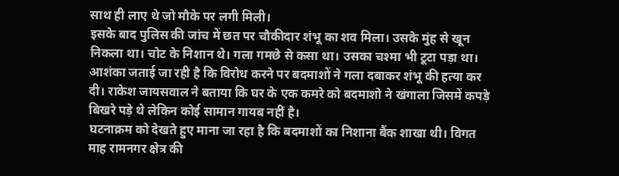साथ ही लाए थे जो मौके पर लगी मिली।
इसके बाद पुलिस की जांच में छत पर चौकीदार शंभू का शव मिला। उसके मुंह से खून निकला था। चोट के निशान थे। गला गमछे से कसा था। उसका चश्मा भी टूटा पड़ा था। आशंका जताई जा रही है कि विरोध करने पर बदमाशों ने गला दबाकर शंभू की हत्या कर दी। राकेश जायसवाल ने बताया कि घर के एक कमरे को बदमाशो ने खंगाला जिसमें कपड़े बिखरे पड़े थे लेकिन कोई सामान गायब नहीं है।
घटनाक्रम को देखते हुए माना जा रहा है कि बदमाशों का निशाना बैंक शाखा थी। विगत माह रामनगर क्षेत्र की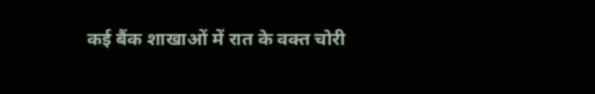कई बैंक शाखाओं में रात के वक्त चोरी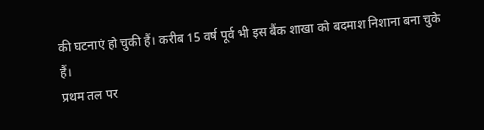की घटनाएं हो चुकी हैं। करीब 15 वर्ष पूर्व भी इस बैंक शाखा को बदमाश निशाना बना चुके हैं।
प्रथम तल पर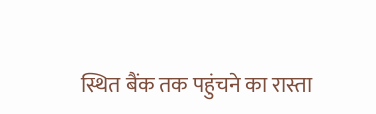स्थित बैंक तक पहुंचने का रास्ता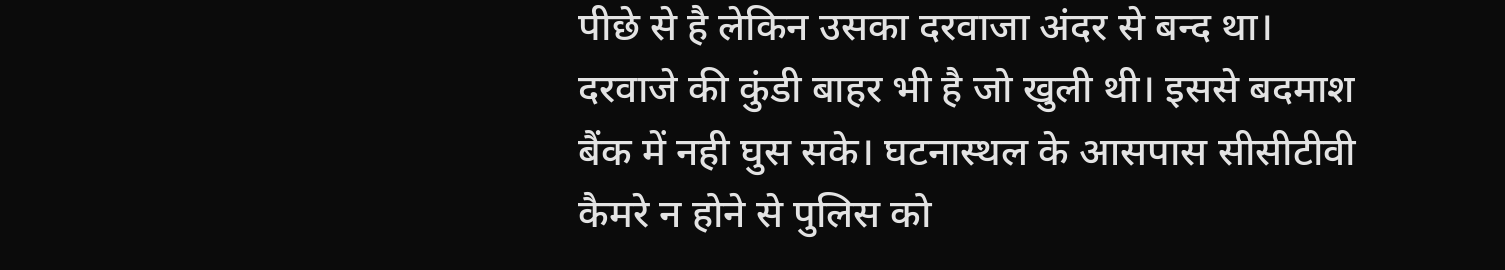पीछे से है लेकिन उसका दरवाजा अंदर से बन्द था। दरवाजे की कुंडी बाहर भी है जो खुली थी। इससे बदमाश बैंक में नही घुस सके। घटनास्थल के आसपास सीसीटीवी कैमरे न होने से पुलिस को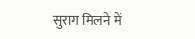सुराग मिलने में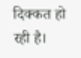दिक्कत हो रही है।